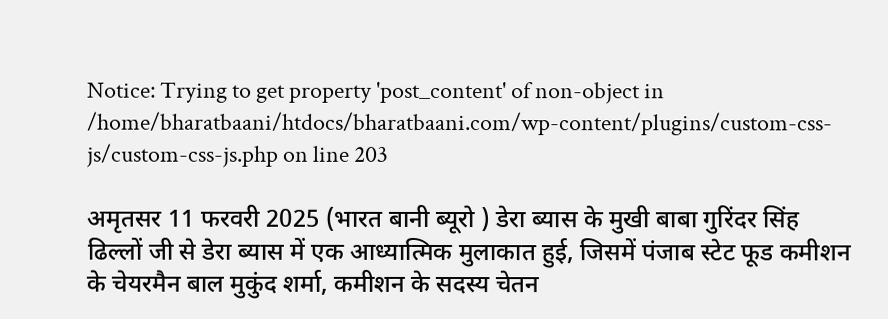Notice: Trying to get property 'post_content' of non-object in /home/bharatbaani/htdocs/bharatbaani.com/wp-content/plugins/custom-css-js/custom-css-js.php on line 203

अमृतसर 11 फरवरी 2025 (भारत बानी ब्यूरो ) डेरा ब्यास के मुखी बाबा गुरिंदर सिंह ढिल्लों जी से डेरा ब्यास में एक आध्यात्मिक मुलाकात हुई, जिसमें पंजाब स्टेट फूड कमीशन के चेयरमैन बाल मुकुंद शर्मा, कमीशन के सदस्य चेतन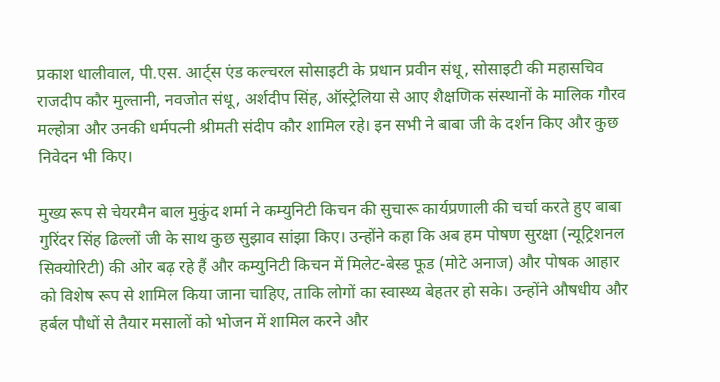प्रकाश धालीवाल, पी.एस. आर्ट्स एंड कल्चरल सोसाइटी के प्रधान प्रवीन संधू, सोसाइटी की महासचिव राजदीप कौर मुल्तानी, नवजोत संधू, अर्शदीप सिंह, ऑस्ट्रेलिया से आए शैक्षणिक संस्थानों के मालिक गौरव मल्होत्रा और उनकी धर्मपत्नी श्रीमती संदीप कौर शामिल रहे। इन सभी ने बाबा जी के दर्शन किए और कुछ निवेदन भी किए।

मुख्य रूप से चेयरमैन बाल मुकुंद शर्मा ने कम्युनिटी किचन की सुचारू कार्यप्रणाली की चर्चा करते हुए बाबा गुरिंदर सिंह ढिल्लों जी के साथ कुछ सुझाव सांझा किए। उन्होंने कहा कि अब हम पोषण सुरक्षा (न्यूट्रिशनल सिक्योरिटी) की ओर बढ़ रहे हैं और कम्युनिटी किचन में मिलेट-बेस्ड फूड (मोटे अनाज) और पोषक आहार को विशेष रूप से शामिल किया जाना चाहिए, ताकि लोगों का स्वास्थ्य बेहतर हो सके। उन्होंने औषधीय और हर्बल पौधों से तैयार मसालों को भोजन में शामिल करने और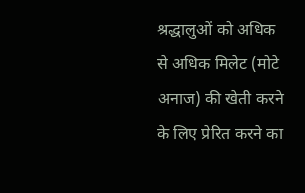श्रद्धालुओं को अधिक से अधिक मिलेट (मोटे अनाज) की खेती करने के लिए प्रेरित करने का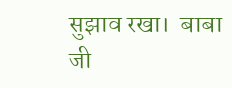सुझाव रखा।  बाबा जी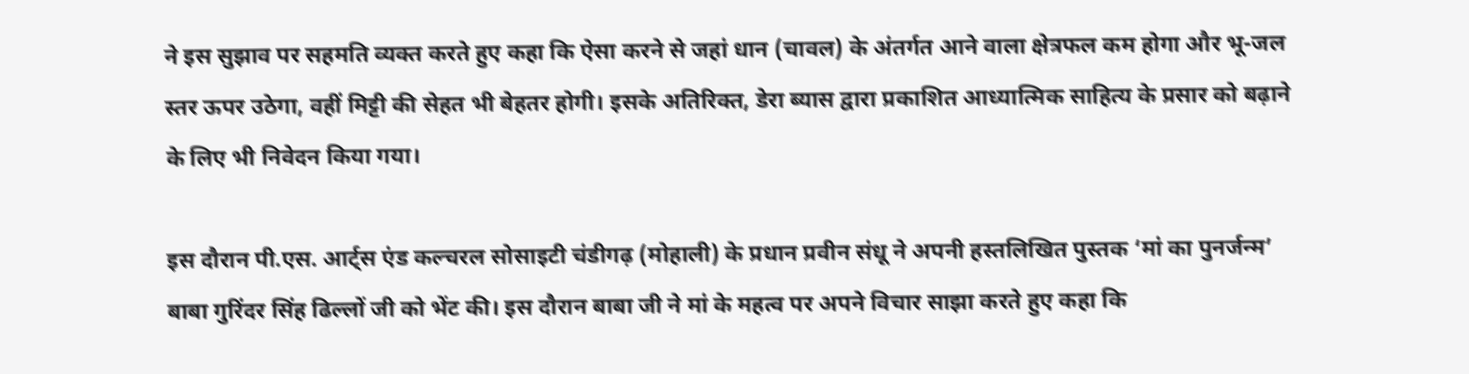ने इस सुझाव पर सहमति व्यक्त करते हुए कहा कि ऐसा करने से जहां धान (चावल) के अंतर्गत आने वाला क्षेत्रफल कम होगा और भू-जल स्तर ऊपर उठेगा, वहीं मिट्टी की सेहत भी बेहतर होगी। इसके अतिरिक्त, डेरा ब्यास द्वारा प्रकाशित आध्यात्मिक साहित्य के प्रसार को बढ़ाने के लिए भी निवेदन किया गया।

इस दौरान पी.एस. आर्ट्स एंड कल्चरल सोसाइटी चंडीगढ़ (मोहाली) के प्रधान प्रवीन संधू ने अपनी हस्तलिखित पुस्तक ‘मां का पुनर्जन्म’ बाबा गुरिंदर सिंह ढिल्लों जी को भेंट की। इस दौरान बाबा जी ने मां के महत्व पर अपने विचार साझा करते हुए कहा कि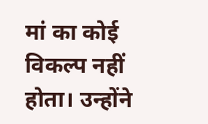मां का कोई विकल्प नहीं होता। उन्होंने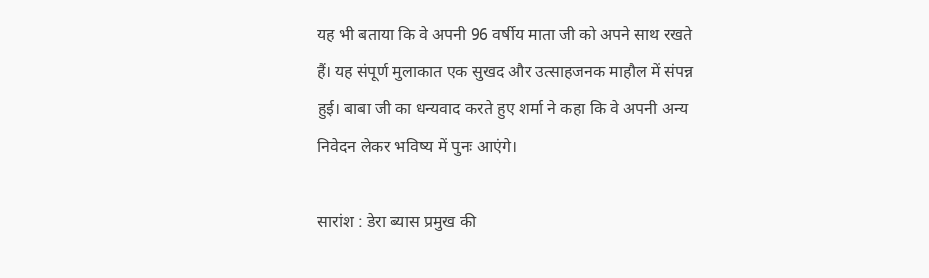यह भी बताया कि वे अपनी 96 वर्षीय माता जी को अपने साथ रखते हैं। यह संपूर्ण मुलाकात एक सुखद और उत्साहजनक माहौल में संपन्न हुई। बाबा जी का धन्यवाद करते हुए शर्मा ने कहा कि वे अपनी अन्य निवेदन लेकर भविष्य में पुनः आएंगे।

सारांश : डेरा ब्यास प्रमुख की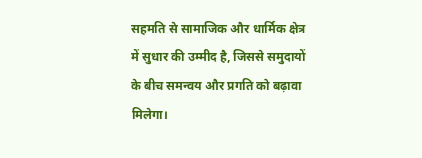सहमति से सामाजिक और धार्मिक क्षेत्र में सुधार की उम्मीद है, जिससे समुदायों के बीच समन्वय और प्रगति को बढ़ावा मिलेगा।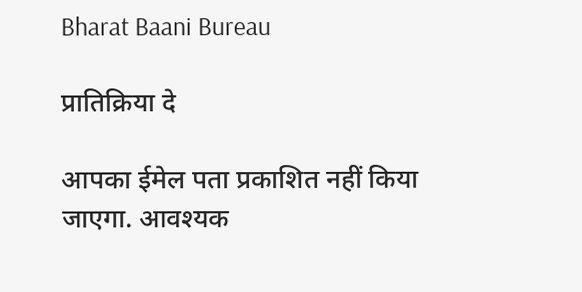Bharat Baani Bureau

प्रातिक्रिया दे

आपका ईमेल पता प्रकाशित नहीं किया जाएगा. आवश्यक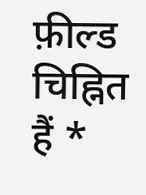फ़ील्ड चिह्नित हैं *